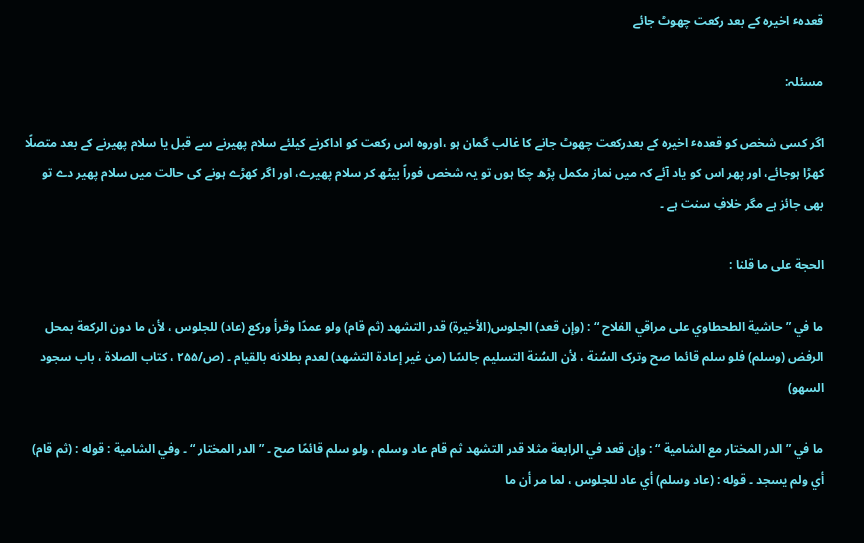قعدہٴ اخیرہ کے بعد رکعت چھوٹ جائے

مسئلہ:

اگر کسی شخص کو قعدہٴ اخیرہ کے بعدرکعت چھوٹ جانے کا غالب گمان ہو ،اوروہ اس رکعت کو اداکرنے کیلئے سلام پھیرنے سے قبل یا سلام پھیرنے کے بعد متصلًا کھڑا ہوجائے، اور پھر اس کو یاد آئے کہ میں نماز مکمل پڑھ چکا ہوں تو یہ شخص فوراً بیٹھ کر سلام پھیرے، اور اگر کھڑے ہونے کی حالت میں سلام پھیر دے تو بھی جائز ہے مگر خلافِ سنت ہے ۔

الحجة علی ما قلنا :

ما في ” حاشیة الطحطاوي علی مراقي الفلاح “ : (وإن قعد) الجلوس(الأخیرة) قدر التشهد (ثم قام) ولو عمدًا وقرأ ورکع (عاد) للجلوس ، لأن ما دون الرکعة بمحل الرفض (وسلم) فلو سلم قائما صح وترک السُنة ، لأن السُنة التسلیم جالسًا (من غیر إعادة التشهد) لعدم بطلانه بالقیام ۔ (ص/۲۵۵ ، کتاب الصلاة ، باب سجود السهو)

ما في ” الدر المختار مع الشامیة “ : وإن قعد في الرابعة مثلا قدر التشهد ثم قام عاد وسلم ، ولو سلم قائمًا صح ۔ ” الدر المختار “ ۔ وفي الشامیة : قوله : (ثم قام) أي ولم یسجد ۔ قوله : (عاد وسلم) أي عاد للجلوس ، لما مر أن ما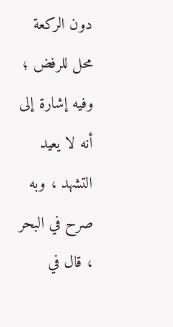دون الرکعة محل للرفض ؛ وفیه إشارة إلی أنه لا یعید التشهد ، وبه صرح في البحر ، قال في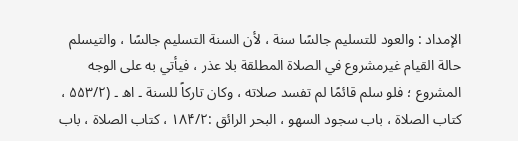الإمداد : والعود للتسلیم جالسًا سنة ، لأن السنة التسلیم جالسًا ، والتیسلم حالة القیام غیرمشروع في الصلاة المطلقة بلا عذر ، فیأتي به علی الوجه المشروع ؛ فلو سلم قائمًا لم تفسد صلاته ، وکان تارکاً للسنة ۔ اھ ۔ (۵۵۳/۲ ، کتاب الصلاة ، باب سجود السهو ، البحر الرائق :۱۸۴/۲ ، کتاب الصلاة ، باب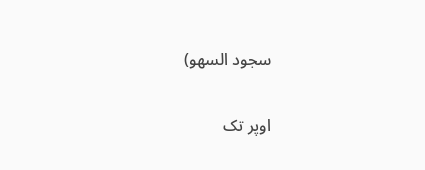سجود السهو)

اوپر تک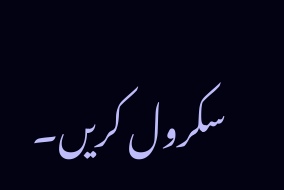سکرول کریں۔